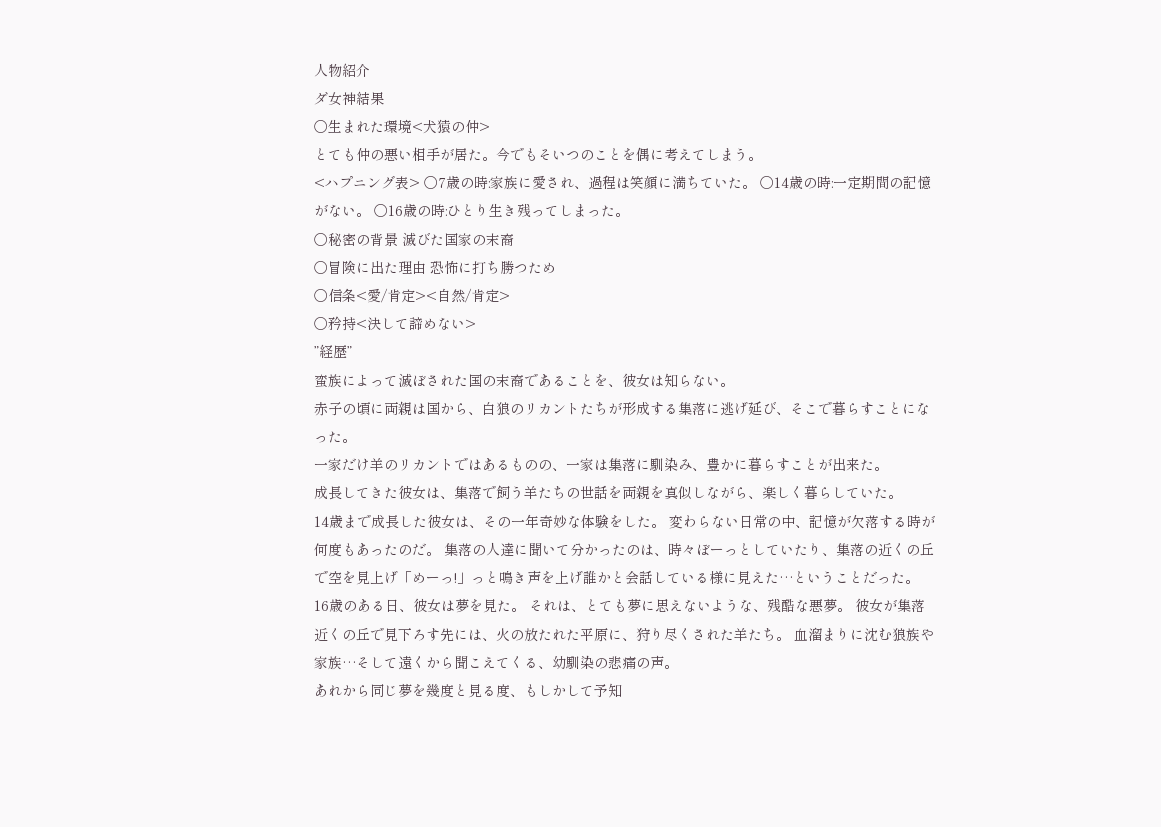人物紹介
ダ女神結果
〇生まれた環境<犬猿の仲>
とても仲の悪い相手が居た。今でもそいつのことを偶に考えてしまう。
<ハプニング表> 〇7歳の時:家族に愛され、過程は笑顔に満ちていた。 〇14歳の時:一定期間の記憶がない。 〇16歳の時:ひとり生き残ってしまった。
〇秘密の背景 滅びた国家の末裔
〇冒険に出た理由 恐怖に打ち勝つため
〇信条<愛/肯定><自然/肯定>
〇矜持<決して諦めない>
”経歴”
蛮族によって滅ぼされた国の末裔であることを、彼女は知らない。
赤子の頃に両親は国から、白狼のリカントたちが形成する集落に逃げ延び、そこで暮らすことになった。
一家だけ羊のリカントではあるものの、一家は集落に馴染み、豊かに暮らすことが出来た。
成長してきた彼女は、集落で飼う羊たちの世話を両親を真似しながら、楽しく暮らしていた。
14歳まで成長した彼女は、その一年奇妙な体験をした。 変わらない日常の中、記憶が欠落する時が何度もあったのだ。 集落の人達に聞いて分かったのは、時々ぼーっとしていたり、集落の近くの丘で空を見上げ「めーっ!」っと鳴き声を上げ誰かと会話している様に見えた…ということだった。
16歳のある日、彼女は夢を見た。 それは、とても夢に思えないような、残酷な悪夢。 彼女が集落近くの丘で見下ろす先には、火の放たれた平原に、狩り尽くされた羊たち。 血溜まりに沈む狼族や家族…そして遠くから聞こえてくる、幼馴染の悲痛の声。
あれから同じ夢を幾度と見る度、もしかして予知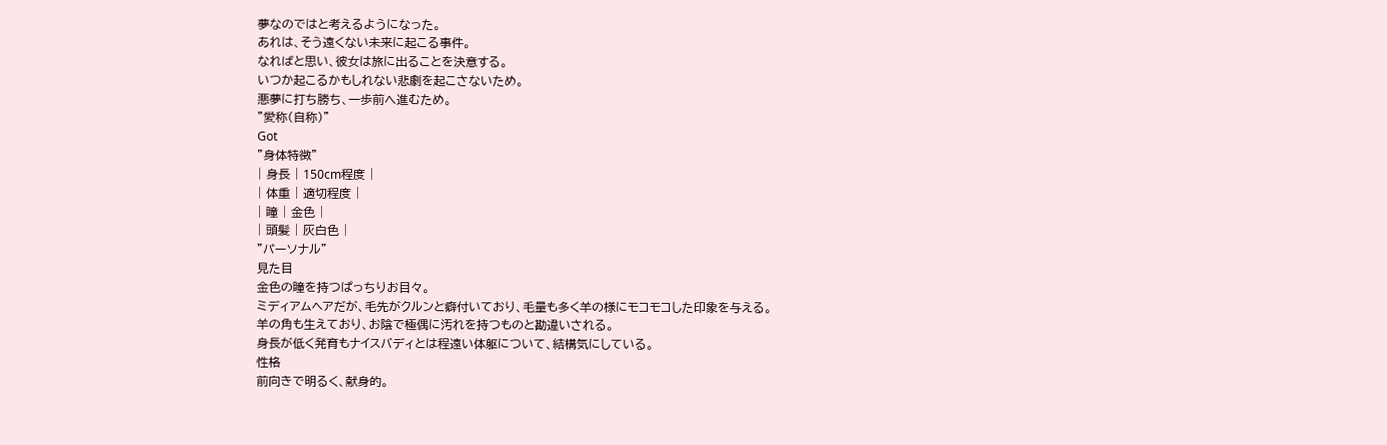夢なのではと考えるようになった。
あれは、そう遠くない未来に起こる事件。
なればと思い、彼女は旅に出ることを決意する。
いつか起こるかもしれない悲劇を起こさないため。
悪夢に打ち勝ち、一歩前へ進むため。
”愛称(自称)”
Got
”身体特徴”
| 身長 | 150cm程度 |
| 体重 | 適切程度 |
| 瞳 | 金色 |
| 頭髪 | 灰白色 |
”パーソナル”
見た目
金色の瞳を持つぱっちりお目々。
ミディアムヘアだが、毛先がクルンと癖付いており、毛量も多く羊の様にモコモコした印象を与える。
羊の角も生えており、お陰で極偶に汚れを持つものと勘違いされる。
身長が低く発育もナイスバディとは程遠い体躯について、結構気にしている。
性格
前向きで明るく、献身的。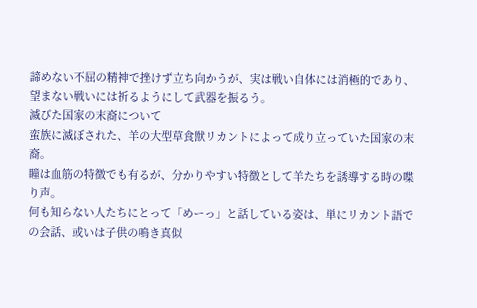諦めない不屈の精神で挫けず立ち向かうが、実は戦い自体には消極的であり、望まない戦いには祈るようにして武器を振るう。
滅びた国家の末裔について
蛮族に滅ぼされた、羊の大型草食獣リカントによって成り立っていた国家の末裔。
瞳は血筋の特徴でも有るが、分かりやすい特徴として羊たちを誘導する時の喋り声。
何も知らない人たちにとって「めーっ」と話している姿は、単にリカント語での会話、或いは子供の鳴き真似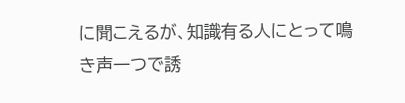に聞こえるが、知識有る人にとって鳴き声一つで誘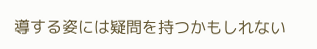導する姿には疑問を持つかもしれない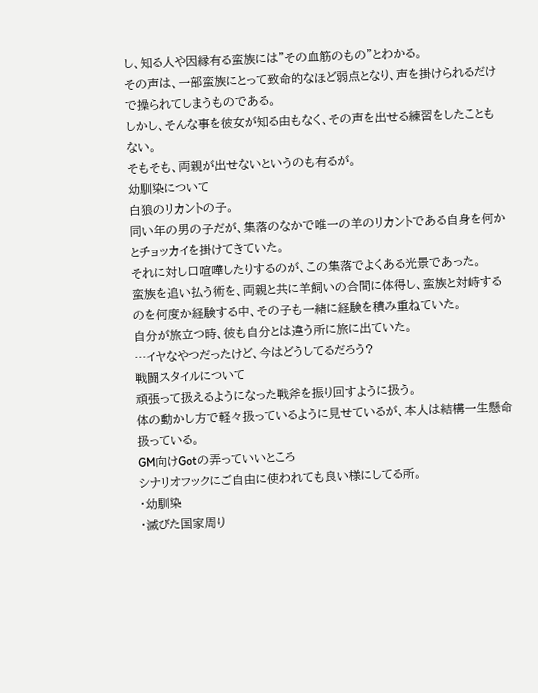し、知る人や因縁有る蛮族には”その血筋のもの”とわかる。
その声は、一部蛮族にとって致命的なほど弱点となり、声を掛けられるだけで操られてしまうものである。
しかし、そんな事を彼女が知る由もなく、その声を出せる練習をしたこともない。
そもそも、両親が出せないというのも有るが。
幼馴染について
白狼のリカントの子。
同い年の男の子だが、集落のなかで唯一の羊のリカントである自身を何かとチョッカイを掛けてきていた。
それに対し口喧嘩したりするのが、この集落でよくある光景であった。
蛮族を追い払う術を、両親と共に羊飼いの合間に体得し、蛮族と対峙するのを何度か経験する中、その子も一緒に経験を積み重ねていた。
自分が旅立つ時、彼も自分とは違う所に旅に出ていた。
…イヤなやつだったけど、今はどうしてるだろう?
戦闘スタイルについて
頑張って扱えるようになった戦斧を振り回すように扱う。
体の動かし方で軽々扱っているように見せているが、本人は結構一生懸命扱っている。
GM向けGotの弄っていいところ
シナリオフックにご自由に使われても良い様にしてる所。
・幼馴染
・滅びた国家周り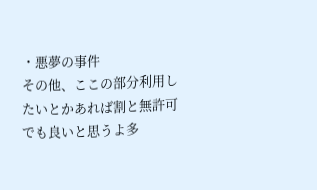・悪夢の事件
その他、ここの部分利用したいとかあれば割と無許可でも良いと思うよ多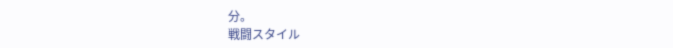分。
戦闘スタイル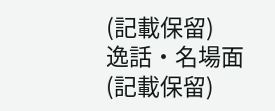(記載保留)
逸話・名場面
(記載保留)